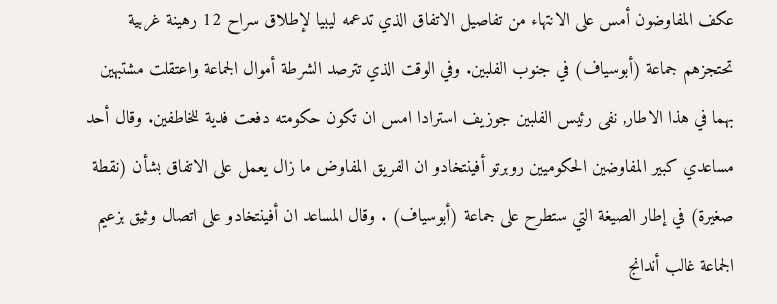عكف المفاوضون أمس على الانتهاء من تفاصيل الاتفاق الذي تدعمه ليبيا لإطلاق سراح 12 رهينة غربية تحتجزهم جماعة (أبوسياف) في جنوب الفلبين. وفي الوقت الذي تترصد الشرطة أموال الجماعة واعتقلت مشتبهين بهما في هذا الاطار, نفى رئيس الفلبين جوزيف استرادا امس ان تكون حكومته دفعت فدية للخاطفين. وقال أحد مساعدي كبير المفاوضين الحكوميين روبرتو أفينتخادو ان الفريق المفاوض ما زال يعمل على الاتفاق بشأن (نقطة صغيرة) في إطار الصيغة التي ستطرح على جماعة (أبوسياف) . وقال المساعد ان أفينتخادو على اتصال وثيق بزعيم الجماعة غالب أندانج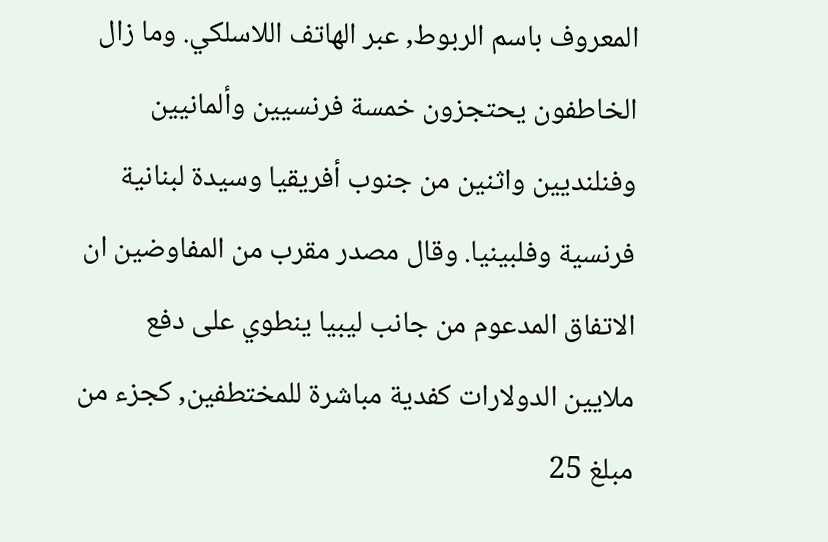المعروف باسم الربوط, عبر الهاتف اللاسلكي. وما زال الخاطفون يحتجزون خمسة فرنسيين وألمانيين وفنلنديين واثنين من جنوب أفريقيا وسيدة لبنانية فرنسية وفلبينيا. وقال مصدر مقرب من المفاوضين ان الاتفاق المدعوم من جانب ليبيا ينطوي على دفع ملايين الدولارات كفدية مباشرة للمختطفين, كجزء من مبلغ 25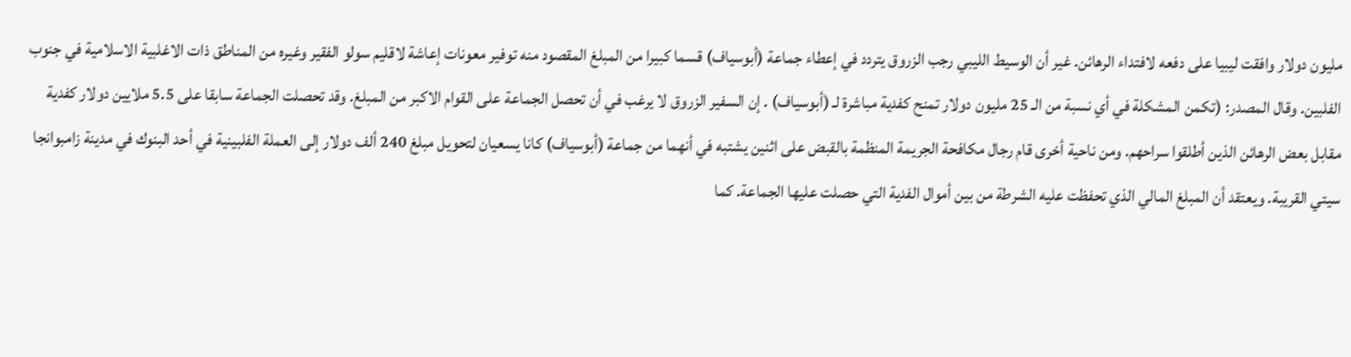مليون دولار وافقت ليبيا على دفعه لافتداء الرهائن. غير أن الوسيط الليبي رجب الزروق يتردد في إعطاء جماعة (أبوسياف) قسما كبيرا من المبلغ المقصود منه توفير معونات إعاشة لاقليم سولو الفقير وغيره من المناطق ذات الاغلبية الاسلامية في جنوب الفلبين. وقال المصدر: (تكمن المشكلة في أي نسبة من الـ 25 مليون دولار تمنح كفدية مباشرة لـ (أبوسياف) . إن السفير الزروق لا يرغب في أن تحصل الجماعة على القوام الاكبر من المبلغ. وقد تحصلت الجماعة سابقا على 5.5 ملايين دولار كفدية مقابل بعض الرهائن الذين أطلقوا سراحهم. ومن ناحية أخرى قام رجال مكافحة الجريمة المنظمة بالقبض على اثنين يشتبه في أنهما من جماعة (أبوسياف) كانا يسعيان لتحويل مبلغ 240 ألف دولار إلى العملة الفلبينية في أحد البنوك في مدينة زامبوانجا سيتي القريبة. ويعتقد أن المبلغ المالي الذي تحفظت عليه الشرطة من بين أموال الفدية التي حصلت عليها الجماعة. كما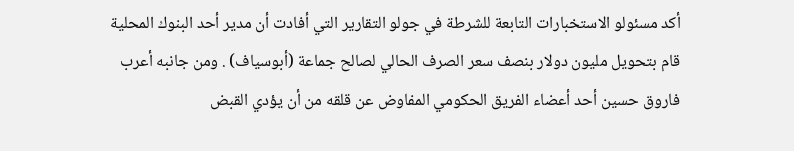أكد مسئولو الاستخبارات التابعة للشرطة في جولو التقارير التي أفادت أن مدير أحد البنوك المحلية قام بتحويل مليون دولار بنصف سعر الصرف الحالي لصالح جماعة (أبوسياف) . ومن جانبه أعرب فاروق حسين أحد أعضاء الفريق الحكومي المفاوض عن قلقه من أن يؤدي القبض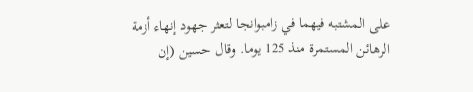على المشتبه فيهما في زامبوانجا لتعثر جهود إنهاء أزمة الرهائن المستمرة منذ 125 يوما. وقال حسين (إن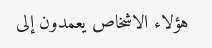هؤلاء الاشخاص يعمدون إلى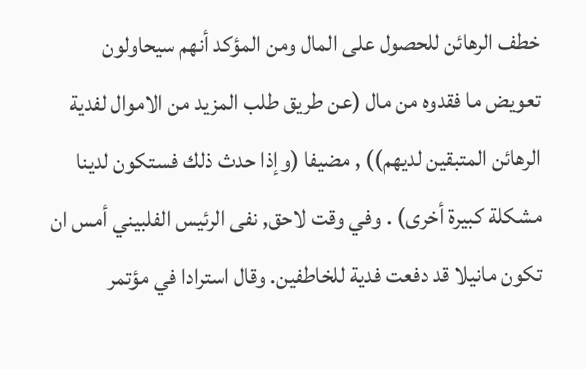خطف الرهائن للحصول على المال ومن المؤكد أنهم سيحاولون تعويض ما فقدوه من مال (عن طريق طلب المزيد من الاموال لفدية الرهائن المتبقين لديهم)) , مضيفا (وإذا حدث ذلك فستكون لدينا مشكلة كبيرة أخرى) . وفي وقت لاحق, نفى الرئيس الفلبيني أمس ان تكون مانيلا قد دفعت فدية للخاطفين. وقال استرادا في مؤتمر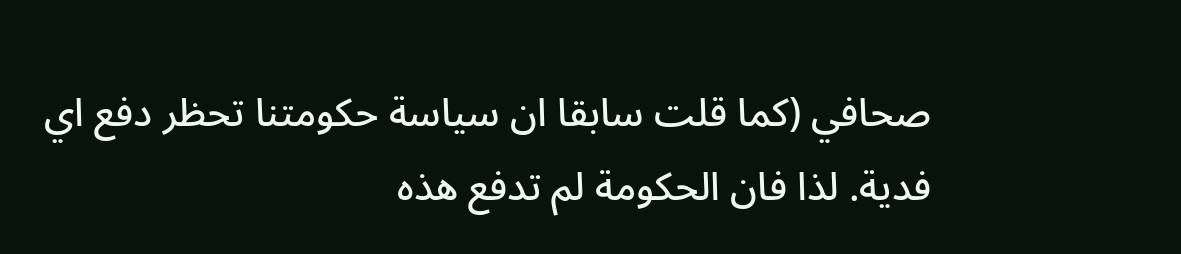صحافي (كما قلت سابقا ان سياسة حكومتنا تحظر دفع اي فدية. لذا فان الحكومة لم تدفع هذه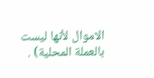الاموال لأنها ليست بالعملة المحلية) .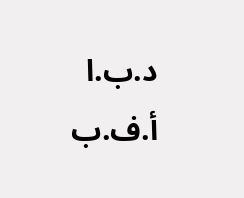د.ب.ا أ.ف.ب